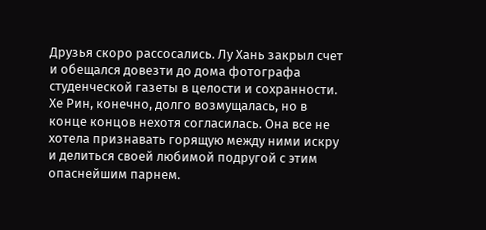Друзья скоро рассосались. Лу Хань закрыл счет и обещался довезти до дома фотографа студенческой газеты в целости и сохранности. Хе Рин, конечно, долго возмущалась, но в конце концов нехотя согласилась. Она все не хотела признавать горящую между ними искру и делиться своей любимой подругой с этим опаснейшим парнем.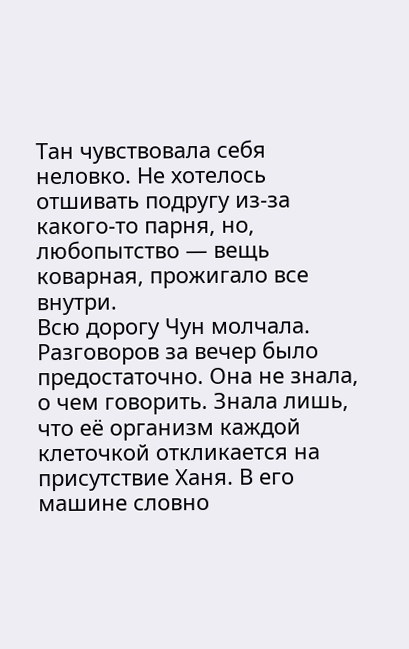Тан чувствовала себя неловко. Не хотелось отшивать подругу из-за какого-то парня, но, любопытство — вещь коварная, прожигало все внутри.
Всю дорогу Чун молчала. Разговоров за вечер было предостаточно. Она не знала, о чем говорить. Знала лишь, что её организм каждой клеточкой откликается на присутствие Ханя. В его машине словно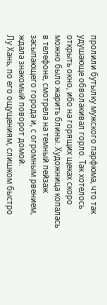пролили бутылку мужского парфюма, что так удушающе обволакивал горло. Так хотелось открыть окно, ибо на горящих щеках скоро можно было жарить блины. Художница копалась в телефоне, смотрела на темный пейзаж засыпающего города и, с огромным рвением, ждала знакомый поворот домой.
Лу Хань, по его ощущениям, слишком быстро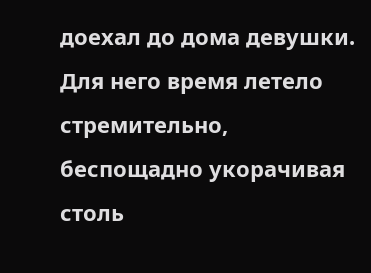доехал до дома девушки. Для него время летело стремительно, беспощадно укорачивая столь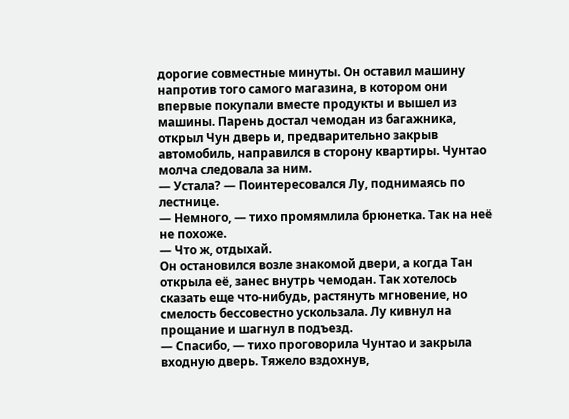дорогие совместные минуты. Он оставил машину напротив того самого магазина, в котором они впервые покупали вместе продукты и вышел из машины. Парень достал чемодан из багажника, открыл Чун дверь и, предварительно закрыв автомобиль, направился в сторону квартиры. Чунтао молча следовала за ним.
— Устала? — Поинтересовался Лу, поднимаясь по лестнице.
— Немного, — тихо промямлила брюнетка. Так на неё не похоже.
— Что ж, отдыхай.
Он остановился возле знакомой двери, а когда Тан открыла её, занес внутрь чемодан. Так хотелось сказать еще что-нибудь, растянуть мгновение, но смелость бессовестно ускользала. Лу кивнул на прощание и шагнул в подъезд.
— Спасибо, — тихо проговорила Чунтао и закрыла входную дверь. Тяжело вздохнув,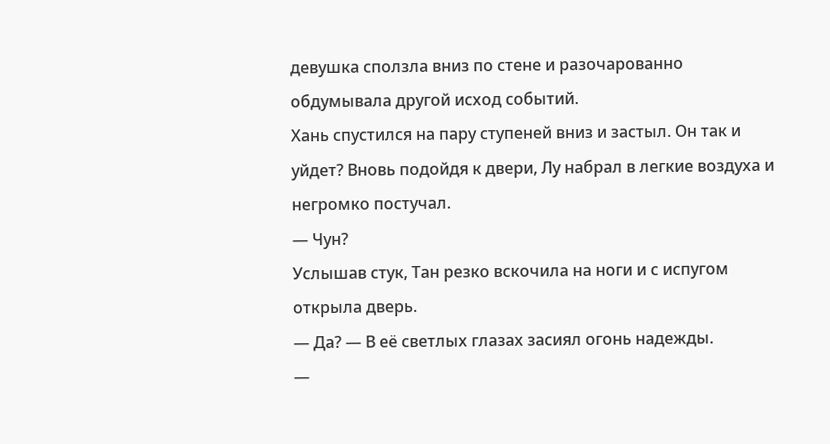девушка сползла вниз по стене и разочарованно обдумывала другой исход событий.
Хань спустился на пару ступеней вниз и застыл. Он так и уйдет? Вновь подойдя к двери, Лу набрал в легкие воздуха и негромко постучал.
— Чун?
Услышав стук, Тан резко вскочила на ноги и с испугом открыла дверь.
— Да? — В её светлых глазах засиял огонь надежды.
—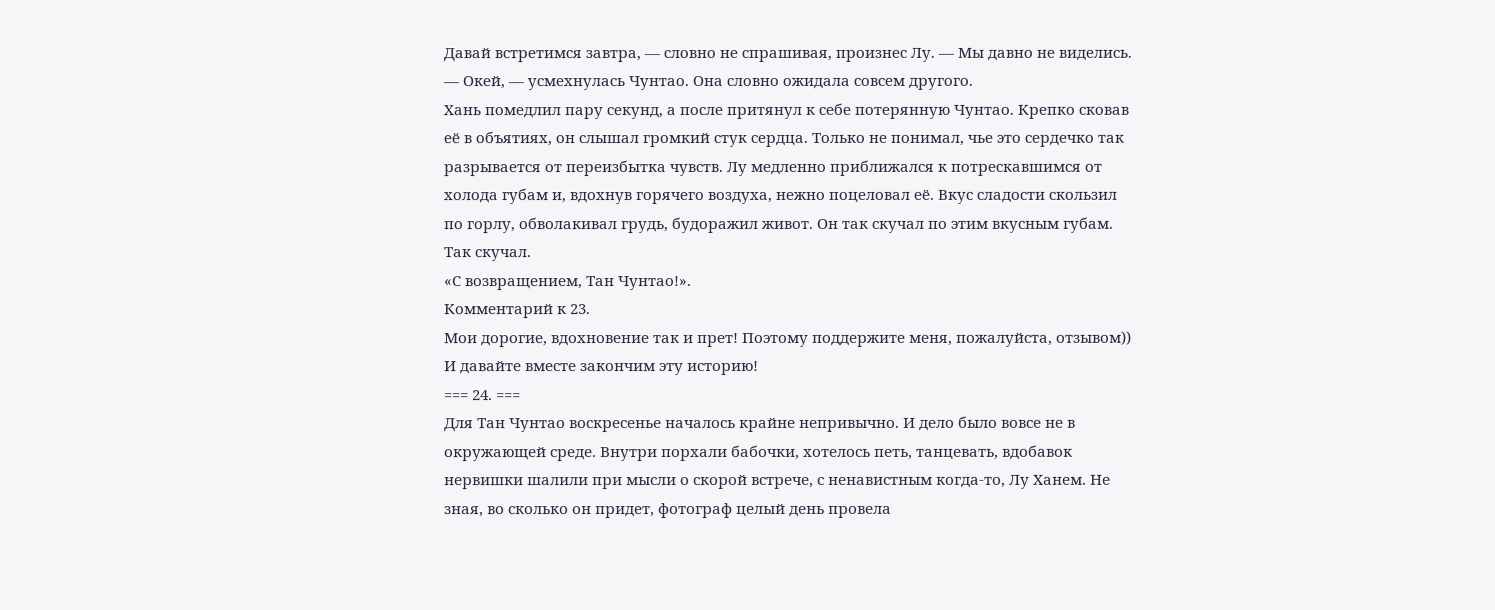Давай встретимся завтра, — словно не спрашивая, произнес Лу. — Мы давно не виделись.
— Окей, — усмехнулась Чунтао. Она словно ожидала совсем другого.
Хань помедлил пару секунд, а после притянул к себе потерянную Чунтао. Крепко сковав её в объятиях, он слышал громкий стук сердца. Только не понимал, чье это сердечко так разрывается от переизбытка чувств. Лу медленно приближался к потрескавшимся от холода губам и, вдохнув горячего воздуха, нежно поцеловал её. Вкус сладости скользил по горлу, обволакивал грудь, будоражил живот. Он так скучал по этим вкусным губам. Так скучал.
«С возвращением, Тан Чунтао!».
Комментарий к 23.
Мои дорогие, вдохновение так и прет! Поэтому поддержите меня, пожалуйста, отзывом)) И давайте вместе закончим эту историю!
=== 24. ===
Для Тан Чунтао воскресенье началось крайне непривычно. И дело было вовсе не в окружающей среде. Внутри порхали бабочки, хотелось петь, танцевать, вдобавок нервишки шалили при мысли о скорой встрече, с ненавистным когда-то, Лу Ханем. Не зная, во сколько он придет, фотограф целый день провела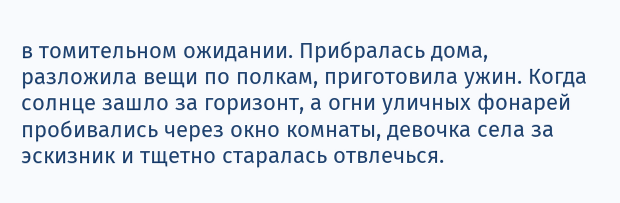в томительном ожидании. Прибралась дома, разложила вещи по полкам, приготовила ужин. Когда солнце зашло за горизонт, а огни уличных фонарей пробивались через окно комнаты, девочка села за эскизник и тщетно старалась отвлечься.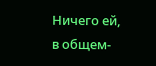Ничего ей, в общем-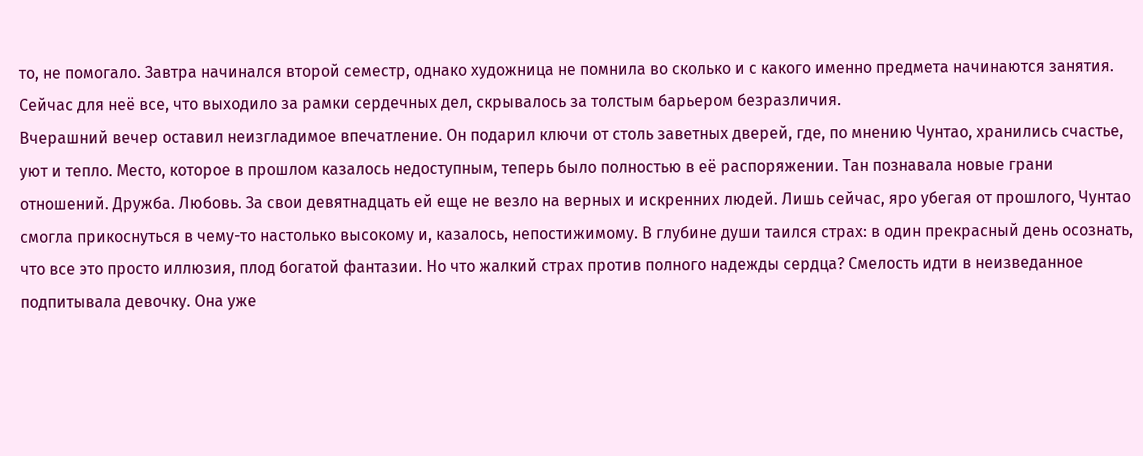то, не помогало. Завтра начинался второй семестр, однако художница не помнила во сколько и с какого именно предмета начинаются занятия. Сейчас для неё все, что выходило за рамки сердечных дел, скрывалось за толстым барьером безразличия.
Вчерашний вечер оставил неизгладимое впечатление. Он подарил ключи от столь заветных дверей, где, по мнению Чунтао, хранились счастье, уют и тепло. Место, которое в прошлом казалось недоступным, теперь было полностью в её распоряжении. Тан познавала новые грани отношений. Дружба. Любовь. За свои девятнадцать ей еще не везло на верных и искренних людей. Лишь сейчас, яро убегая от прошлого, Чунтао смогла прикоснуться в чему-то настолько высокому и, казалось, непостижимому. В глубине души таился страх: в один прекрасный день осознать, что все это просто иллюзия, плод богатой фантазии. Но что жалкий страх против полного надежды сердца? Смелость идти в неизведанное подпитывала девочку. Она уже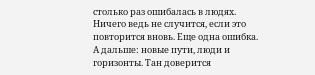столько раз ошибалась в людях. Ничего ведь не случится, если это повторится вновь. Еще одна ошибка. А дальше: новые пути, люди и горизонты. Тан доверится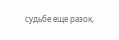судьбе еще разок,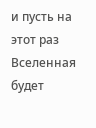и пусть на этот раз Вселенная будет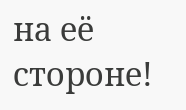на её стороне!